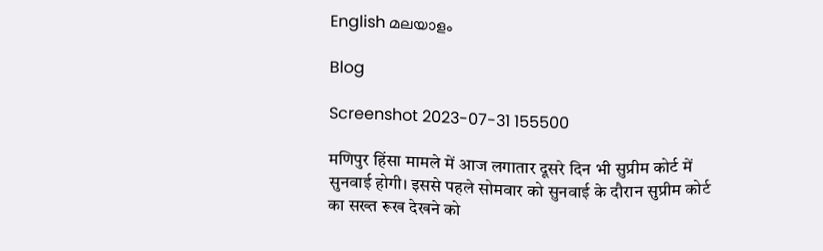English മലയാളം

Blog

Screenshot 2023-07-31 155500

मणिपुर हिंसा मामले में आज लगातार दूसरे दिन भी सुप्रीम कोर्ट में सुनवाई होगी। इससे पहले सोमवार को सुनवाई के दौरान सुप्रीम कोर्ट का सख्त रूख देखने को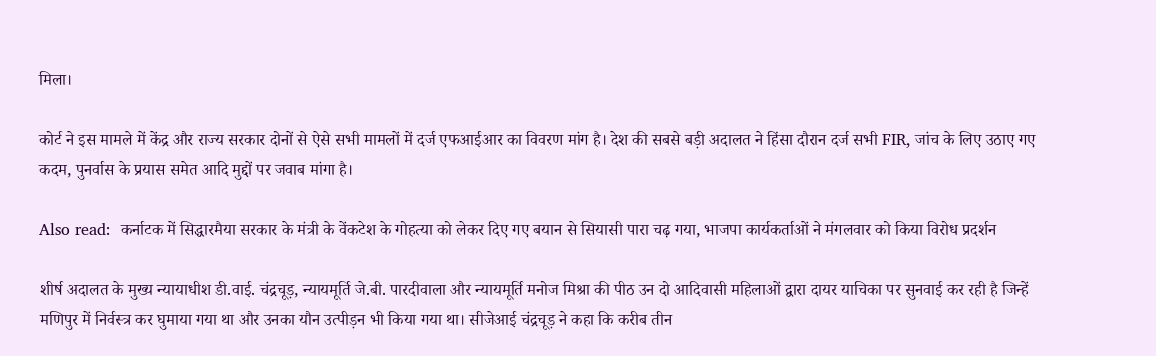मिला।

कोर्ट ने इस मामले में केंद्र और राज्‍य सरकार दोनों से ऐसे सभी मामलों में दर्ज एफआईआर का विवरण मांग है। देश की सबसे बड़ी अदालत ने हिंसा दौरान दर्ज सभी FIR, जांच के लिए उठाए गए कदम, पुनर्वास के प्रयास समेत आदि मुद्दों पर जवाब मांगा है।

Also read:  कर्नाटक में सिद्धारमैया सरकार के मंत्री के वेंकटेश के गोहत्या को लेकर दिए गए बयान से सियासी पारा चढ़ गया, भाजपा कार्यकर्ताओं ने मंगलवार को किया विरोध प्रदर्शन

शीर्ष अदालत के मुख्‍य न्‍यायाधीश डी.वाई. चंद्रचूड़, न्यायमूर्ति जे.बी. पारदीवाला और न्यायमूर्ति मनोज मिश्रा की पीठ उन दो आदिवासी महिलाओं द्वारा दायर याचिका पर सुनवाई कर रही है जिन्हें मणिपुर में निर्वस्‍त्र कर घुमाया गया था और उनका यौन उत्पीड़न भी किया गया था। सीजेआई चंद्रचूड़ ने कहा कि करीब तीन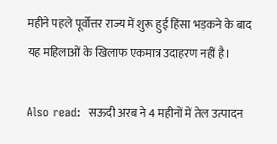महीने पहले पूर्वोत्तर राज्य में शुरू हुई हिंसा भड़कने के बाद यह महिलाओं के खिलाफ एकमात्र उदाहरण नहीं है।

Also read:  सऊदी अरब ने 4 महीनों में तेल उत्पादन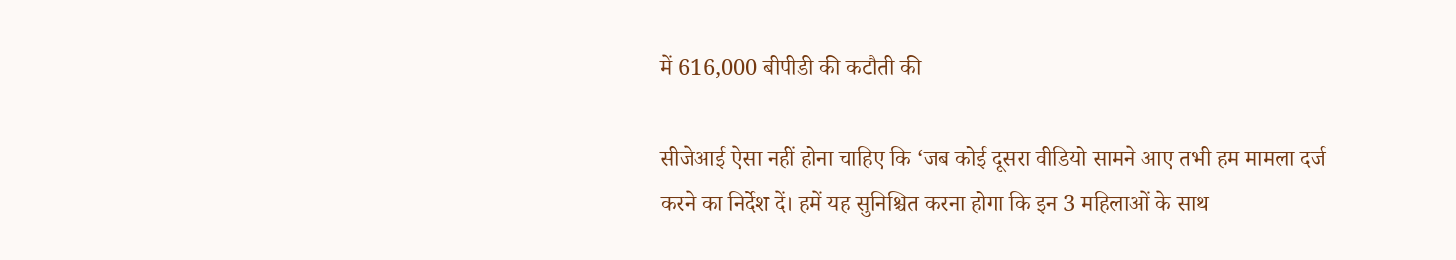में 616,000 बीपीडी की कटौती की

सीजेआई ऐसा नहीं होना चाहिए कि ‘जब कोई दूसरा वीडियो सामने आए तभी हम मामला दर्ज करने का निर्देश दें। हमें यह सुनिश्चित करना होगा कि इन 3 महिलाओं के साथ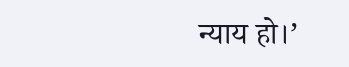न्याय हो।’